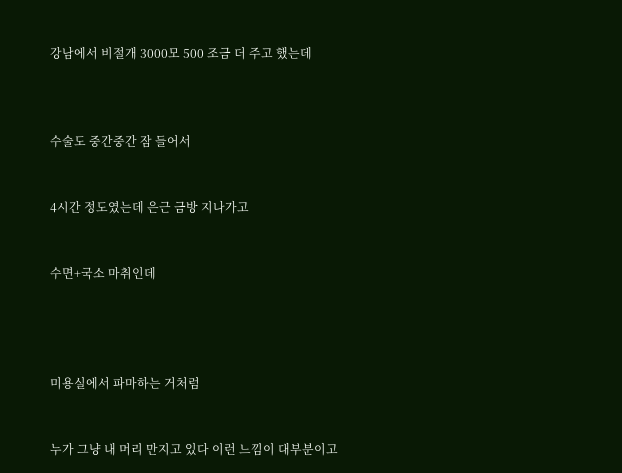강남에서 비절개 3000모 500 조금 더 주고 했는데



수술도 중간중간 잠 들어서


4시간 정도였는데 은근 금방 지나가고


수면+국소 마취인데




미용실에서 파마하는 거처럼


누가 그냥 내 머리 만지고 있다 이런 느낌이 대부분이고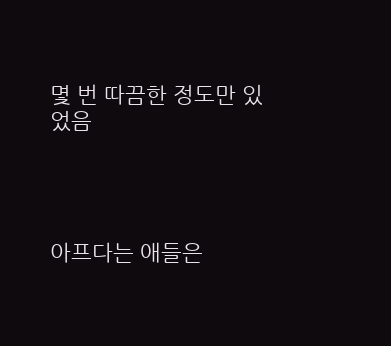몇 번 따끔한 정도만 있었음




아프다는 애들은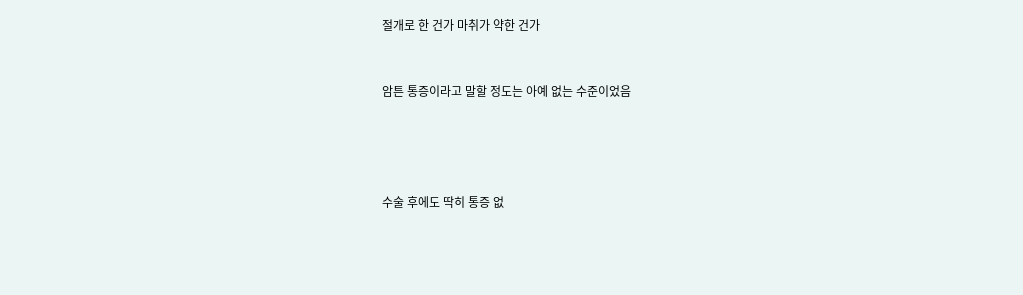절개로 한 건가 마취가 약한 건가


암튼 통증이라고 말할 정도는 아예 없는 수준이었음




수술 후에도 딱히 통증 없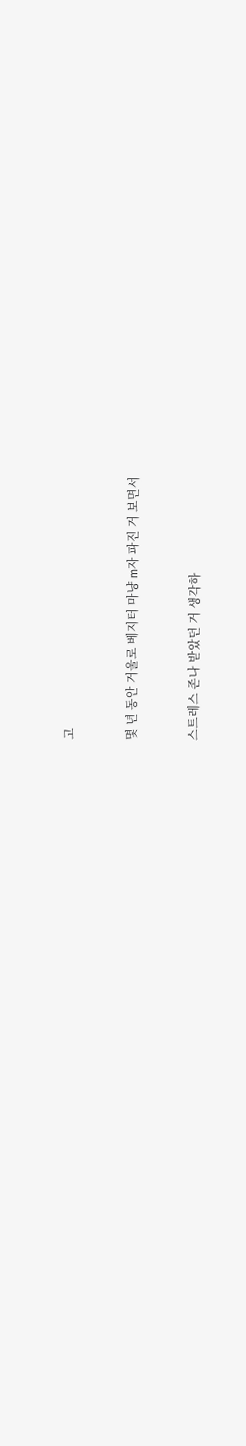고


몇 년 동안 거울로 베지터 마냥 m자 파진 거 보면서


스트레스 존나 받았던 거 생각하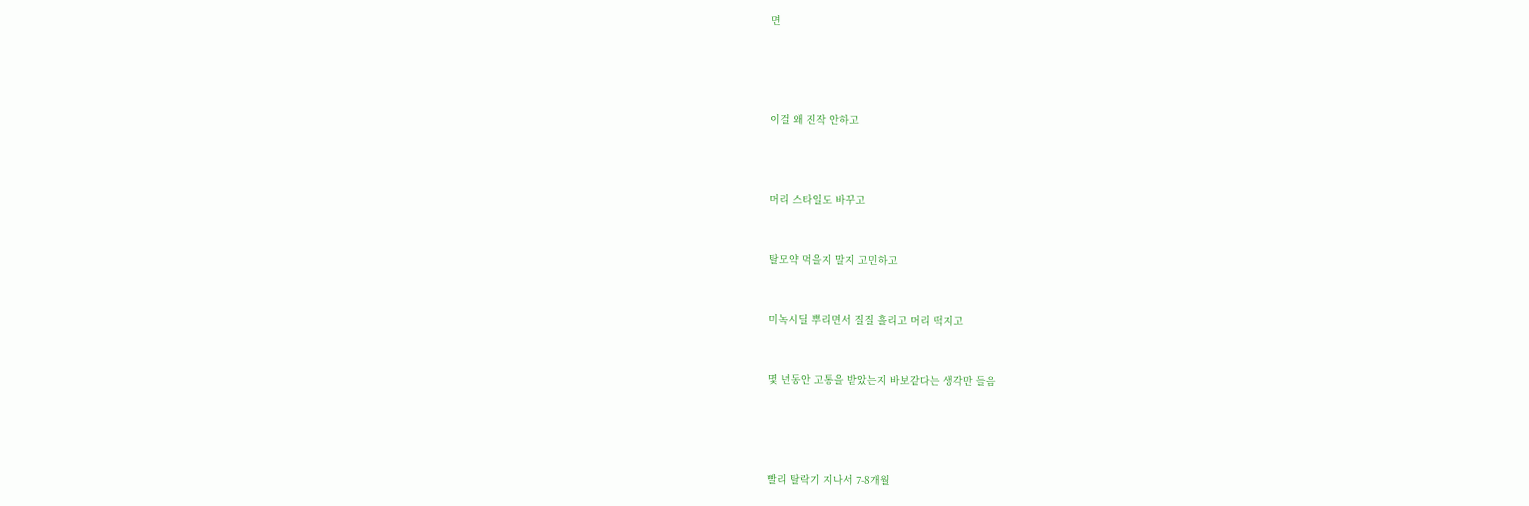면




이걸 왜 진작 안하고



머리 스타일도 바꾸고


탈모약 먹을지 말지 고민하고


미녹시딜 뿌리면서 질질 흘리고 머리 떡지고


몇 년동안 고통을 받았는지 바보같다는 생각만 들음




빨리 탈락기 지나서 7-8개월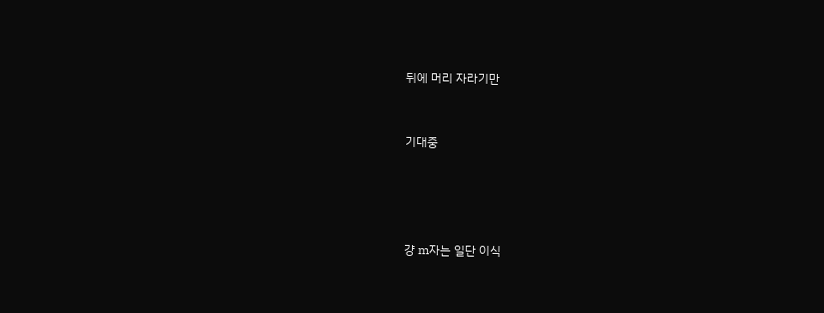뒤에 머리 자라기만


기대중




걍 m자는 일단 이식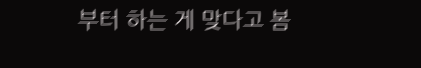부터 하는 게 맞다고 봄